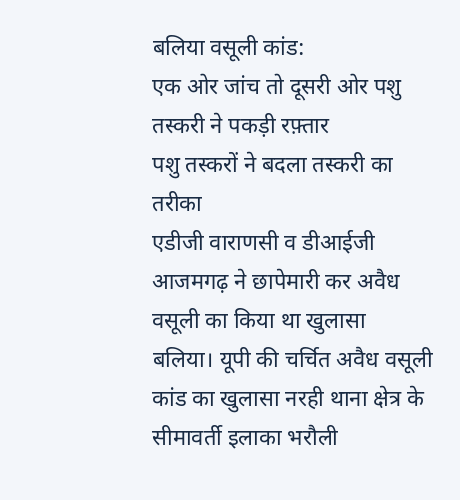बलिया वसूली कांड:
एक ओर जांच तो दूसरी ओर पशु तस्करी ने पकड़ी रफ़्तार
पशु तस्करों ने बदला तस्करी का तरीका
एडीजी वाराणसी व डीआईजी आजमगढ़ ने छापेमारी कर अवैध वसूली का किया था खुलासा
बलिया। यूपी की चर्चित अवैध वसूली कांड का खुलासा नरही थाना क्षेत्र के सीमावर्ती इलाका भरौली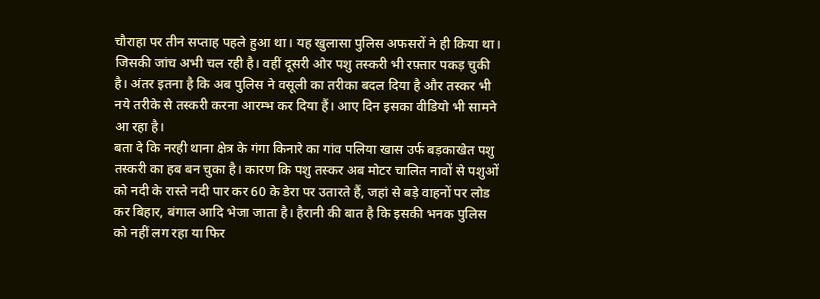चौराहा पर तीन सप्ताह पहले हुआ था। यह खुलासा पुलिस अफसरों ने ही किया था। जिसकी जांच अभी चल रही है। वहीं दूसरी ओर पशु तस्करी भी रफ़्तार पकड़ चुकी है। अंतर इतना है कि अब पुलिस ने वसूली का तरीका बदल दिया है और तस्कर भी नये तरीके से तस्करी करना आरम्भ कर दिया हैं। आए दिन इसका वीडियो भी सामने आ रहा है।
बता दे कि नरही थाना क्षेत्र के गंगा किनारे का गांव पलिया खास उर्फ बड़काखेत पशु तस्करी का हब बन चुका है। कारण कि पशु तस्कर अब मोटर चालित नावों से पशुओं को नदी के रास्ते नदी पार कर 60 के डेरा पर उतारते हैं, जहां से बड़े वाहनों पर लोड कर बिहार, बंगाल आदि भेजा जाता है। हैरानी की बात है कि इसकी भनक पुलिस को नहीं लग रहा या फिर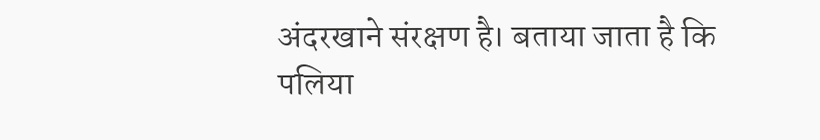अंदरखाने संरक्षण है। बताया जाता है कि पलिया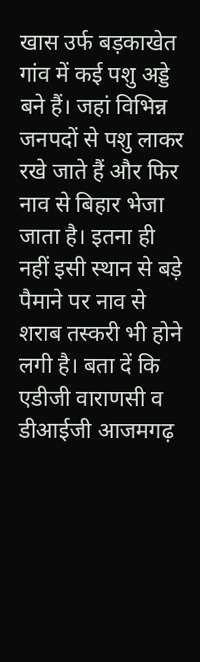खास उर्फ बड़काखेत गांव में कई पशु अड्डे बने हैं। जहां विभिन्न जनपदों से पशु लाकर रखे जाते हैं और फिर नाव से बिहार भेजा जाता है। इतना ही नहीं इसी स्थान से बड़े पैमाने पर नाव से शराब तस्करी भी होने लगी है। बता दें कि एडीजी वाराणसी व डीआईजी आजमगढ़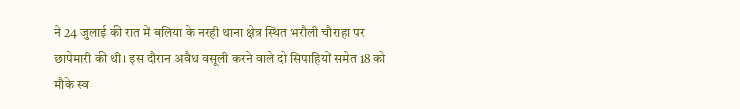ने 24 जुलाई की रात में बलिया के नरही थाना क्षेत्र स्थित भरौली चौराहा पर छापेमारी की थी। इस दौरान अवैध वसूली करने वाले दो सिपाहियों समेत 18 को मौके स्व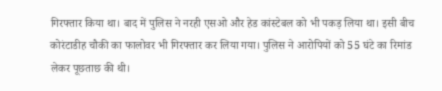गिरफ्तार किया था। बाद में पुलिस ने नरही एसओ और हेड कांस्टेबल को भी पकड़ लिया था। इसी बीच कोरंटाडीह चौकी का फालोवर भी गिरफ्तार कर लिया गया। पुलिस ने आरोपियों को 55 घंटे का रिमांड लेकर पूछताछ की थी।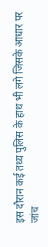इस दौरान कई तथ्य पुलिस के हाथ भी लगे जिसके आधार पर जांच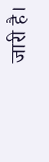जारी है।